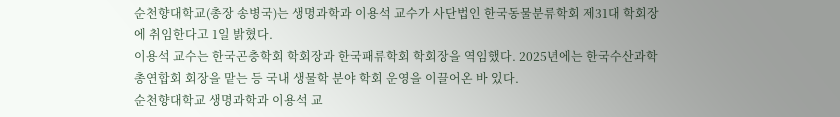순천향대학교(총장 송병국)는 생명과학과 이용석 교수가 사단법인 한국동물분류학회 제31대 학회장에 취임한다고 1일 밝혔다.
이용석 교수는 한국곤충학회 학회장과 한국패류학회 학회장을 역임했다. 2025년에는 한국수산과학총연합회 회장을 맡는 등 국내 생물학 분야 학회 운영을 이끌어온 바 있다.
순천향대학교 생명과학과 이용석 교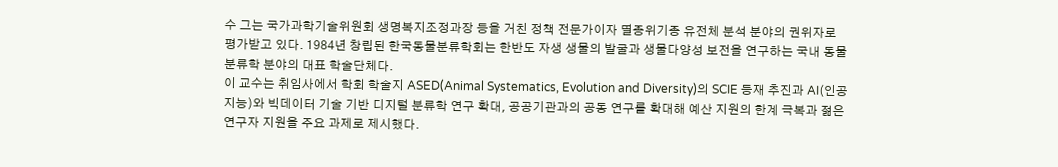수 그는 국가과학기술위원회 생명복지조정과장 등을 거친 정책 전문가이자 멸종위기종 유전체 분석 분야의 권위자로 평가받고 있다. 1984년 창립된 한국동물분류학회는 한반도 자생 생물의 발굴과 생물다양성 보전을 연구하는 국내 동물분류학 분야의 대표 학술단체다.
이 교수는 취임사에서 학회 학술지 ASED(Animal Systematics, Evolution and Diversity)의 SCIE 등재 추진과 AI(인공지능)와 빅데이터 기술 기반 디지털 분류학 연구 확대, 공공기관과의 공동 연구를 확대해 예산 지원의 한계 극복과 젊은 연구자 지원을 주요 과제로 제시했다.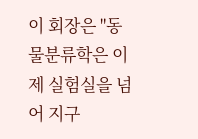이 회장은 "동물분류학은 이제 실험실을 넘어 지구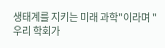생태계를 지키는 미래 과학"이라며 "우리 학회가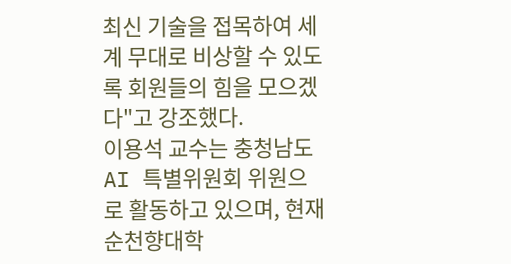최신 기술을 접목하여 세계 무대로 비상할 수 있도록 회원들의 힘을 모으겠다"고 강조했다.
이용석 교수는 충청남도 AI 특별위원회 위원으로 활동하고 있으며, 현재 순천향대학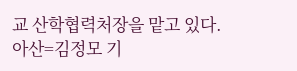교 산학협력처장을 맡고 있다.
아산=김정모 기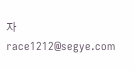자 race1212@segye.com